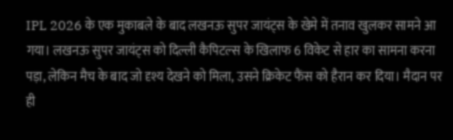IPL 2026 के एक मुकाबले के बाद लखनऊ सुपर जायंट्स के खेमे में तनाव खुलकर सामने आ गया। लखनऊ सुपर जायंट्स को दिल्ली कैपिटल्स के खिलाफ 6 विकेट से हार का सामना करना पड़ा, लेकिन मैच के बाद जो दृश्य देखने को मिला, उसने क्रिकेट फैंस को हैरान कर दिया। मैदान पर ही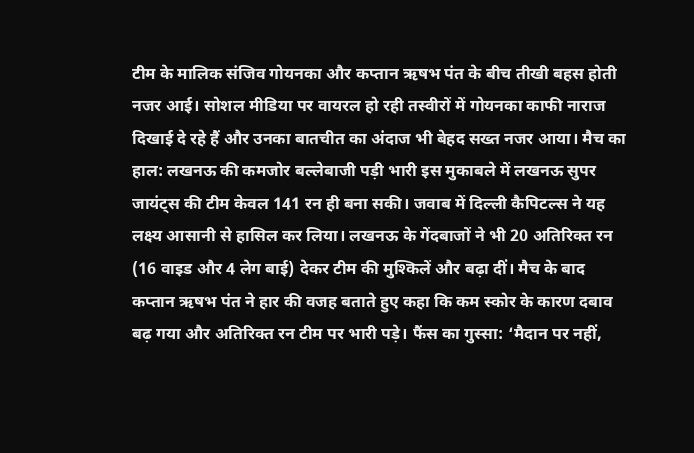टीम के मालिक संजिव गोयनका और कप्तान ऋषभ पंत के बीच तीखी बहस होती नजर आई। सोशल मीडिया पर वायरल हो रही तस्वीरों में गोयनका काफी नाराज दिखाई दे रहे हैं और उनका बातचीत का अंदाज भी बेहद सख्त नजर आया। मैच का हाल: लखनऊ की कमजोर बल्लेबाजी पड़ी भारी इस मुकाबले में लखनऊ सुपर जायंट्स की टीम केवल 141 रन ही बना सकी। जवाब में दिल्ली कैपिटल्स ने यह लक्ष्य आसानी से हासिल कर लिया। लखनऊ के गेंदबाजों ने भी 20 अतिरिक्त रन (16 वाइड और 4 लेग बाई) देकर टीम की मुश्किलें और बढ़ा दीं। मैच के बाद कप्तान ऋषभ पंत ने हार की वजह बताते हुए कहा कि कम स्कोर के कारण दबाव बढ़ गया और अतिरिक्त रन टीम पर भारी पड़े। फैंस का गुस्सा: ‘मैदान पर नहीं,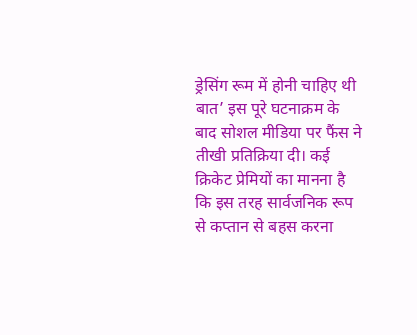ड्रेसिंग रूम में होनी चाहिए थी बात’ इस पूरे घटनाक्रम के बाद सोशल मीडिया पर फैंस ने तीखी प्रतिक्रिया दी। कई क्रिकेट प्रेमियों का मानना है कि इस तरह सार्वजनिक रूप से कप्तान से बहस करना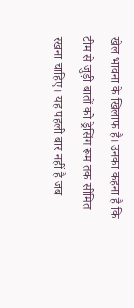खेल भावना के खिलाफ है। उनका कहना है कि टीम से जुड़ी बातों को ड्रेसिंग रूम तक सीमित रखना चाहिए। यह पहली बार नहीं है जब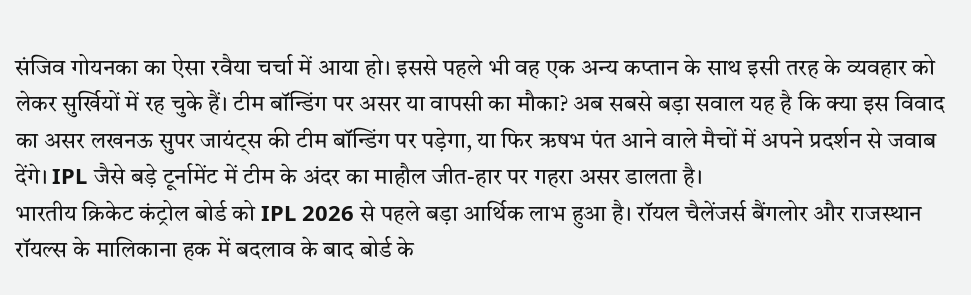संजिव गोयनका का ऐसा रवैया चर्चा में आया हो। इससे पहले भी वह एक अन्य कप्तान के साथ इसी तरह के व्यवहार को लेकर सुर्खियों में रह चुके हैं। टीम बॉन्डिंग पर असर या वापसी का मौका? अब सबसे बड़ा सवाल यह है कि क्या इस विवाद का असर लखनऊ सुपर जायंट्स की टीम बॉन्डिंग पर पड़ेगा, या फिर ऋषभ पंत आने वाले मैचों में अपने प्रदर्शन से जवाब देंगे। IPL जैसे बड़े टूर्नामेंट में टीम के अंदर का माहौल जीत-हार पर गहरा असर डालता है।
भारतीय क्रिकेट कंट्रोल बोर्ड को IPL 2026 से पहले बड़ा आर्थिक लाभ हुआ है। रॉयल चैलेंजर्स बैंगलोर और राजस्थान रॉयल्स के मालिकाना हक में बदलाव के बाद बोर्ड के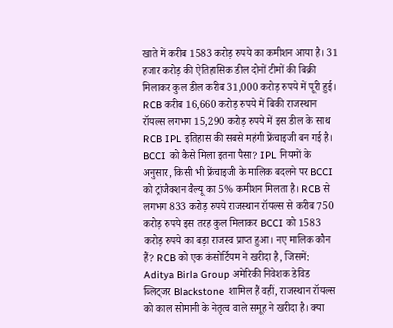खाते में करीब 1583 करोड़ रुपये का कमीशन आया है। 31 हजार करोड़ की ऐतिहासिक डील दोनों टीमों की बिक्री मिलाकर कुल डील करीब 31,000 करोड़ रुपये में पूरी हुई। RCB करीब 16,660 करोड़ रुपये में बिकी राजस्थान रॉयल्स लगभग 15,290 करोड़ रुपये में इस डील के साथ RCB IPL इतिहास की सबसे महंगी फ्रेंचाइजी बन गई है। BCCI को कैसे मिला इतना पैसा? IPL नियमों के अनुसार, किसी भी फ्रेंचाइजी के मालिक बदलने पर BCCI को ट्रांजैक्शन वैल्यू का 5% कमीशन मिलता है। RCB से लगभग 833 करोड़ रुपये राजस्थान रॉयल्स से करीब 750 करोड़ रुपये इस तरह कुल मिलाकर BCCI को 1583 करोड़ रुपये का बड़ा राजस्व प्राप्त हुआ। नए मालिक कौन हैं? RCB को एक कंसोर्टियम ने खरीदा है, जिसमें: Aditya Birla Group अमेरिकी निवेशक डेविड ब्लिट्जर Blackstone शामिल हैं वहीं, राजस्थान रॉयल्स को काल सोमानी के नेतृत्व वाले समूह ने खरीदा है। क्या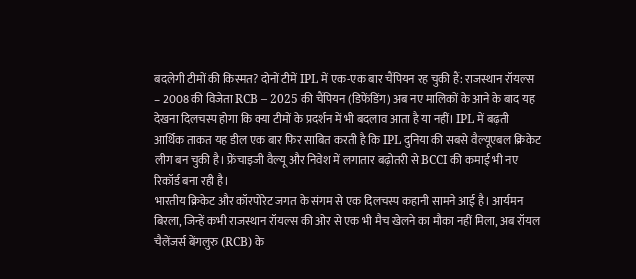बदलेगी टीमों की किस्मत? दोनों टीमें IPL में एक-एक बार चैंपियन रह चुकी हैं: राजस्थान रॉयल्स – 2008 की विजेता RCB – 2025 की चैंपियन (डिफेंडिंग) अब नए मालिकों के आने के बाद यह देखना दिलचस्प होगा कि क्या टीमों के प्रदर्शन में भी बदलाव आता है या नहीं। IPL में बढ़ती आर्थिक ताकत यह डील एक बार फिर साबित करती है कि IPL दुनिया की सबसे वैल्यूएबल क्रिकेट लीग बन चुकी है। फ्रेंचाइजी वैल्यू और निवेश में लगातार बढ़ोतरी से BCCI की कमाई भी नए रिकॉर्ड बना रही है।
भारतीय क्रिकेट और कॉरपोरेट जगत के संगम से एक दिलचस्प कहानी सामने आई है। आर्यमन बिरला, जिन्हें कभी राजस्थान रॉयल्स की ओर से एक भी मैच खेलने का मौका नहीं मिला, अब रॉयल चैलेंजर्स बेंगलुरु (RCB) के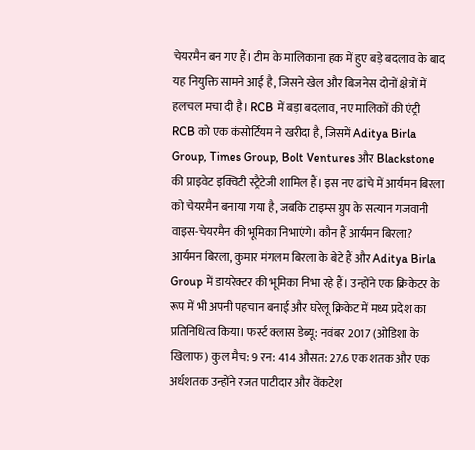चेयरमैन बन गए हैं। टीम के मालिकाना हक में हुए बड़े बदलाव के बाद यह नियुक्ति सामने आई है, जिसने खेल और बिजनेस दोनों क्षेत्रों में हलचल मचा दी है। RCB में बड़ा बदलाव, नए मालिकों की एंट्री RCB को एक कंसोर्टियम ने खरीदा है, जिसमें Aditya Birla Group, Times Group, Bolt Ventures और Blackstone की प्राइवेट इक्विटी स्ट्रैटेजी शामिल हैं। इस नए ढांचे में आर्यमन बिरला को चेयरमैन बनाया गया है, जबकि टाइम्स ग्रुप के सत्यान गजवानी वाइस-चेयरमैन की भूमिका निभाएंगे। कौन हैं आर्यमन बिरला? आर्यमन बिरला, कुमार मंगलम बिरला के बेटे हैं और Aditya Birla Group में डायरेक्टर की भूमिका निभा रहे हैं। उन्होंने एक क्रिकेटर के रूप में भी अपनी पहचान बनाई और घरेलू क्रिकेट में मध्य प्रदेश का प्रतिनिधित्व किया। फर्स्ट क्लास डेब्यू: नवंबर 2017 (ओडिशा के खिलाफ) कुल मैच: 9 रन: 414 औसत: 27.6 एक शतक और एक अर्धशतक उन्होंने रजत पाटीदार और वेंकटेश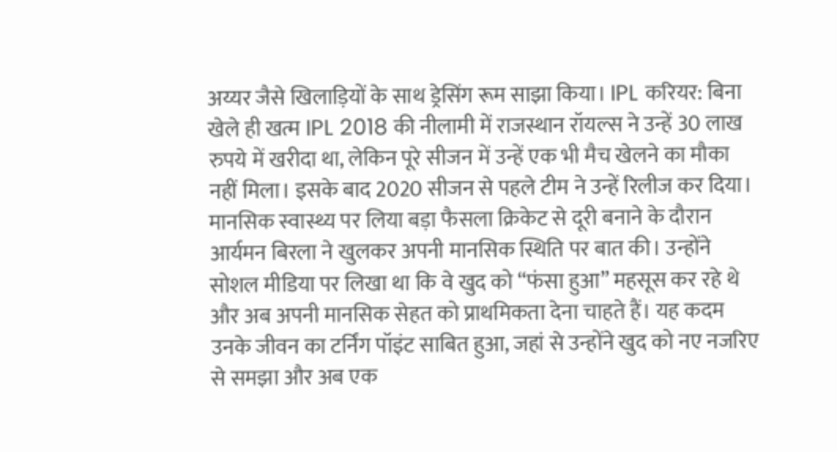अय्यर जैसे खिलाड़ियों के साथ ड्रेसिंग रूम साझा किया। IPL करियर: बिना खेले ही खत्म IPL 2018 की नीलामी में राजस्थान रॉयल्स ने उन्हें 30 लाख रुपये में खरीदा था, लेकिन पूरे सीजन में उन्हें एक भी मैच खेलने का मौका नहीं मिला। इसके बाद 2020 सीजन से पहले टीम ने उन्हें रिलीज कर दिया। मानसिक स्वास्थ्य पर लिया बड़ा फैसला क्रिकेट से दूरी बनाने के दौरान आर्यमन बिरला ने खुलकर अपनी मानसिक स्थिति पर बात की। उन्होंने सोशल मीडिया पर लिखा था कि वे खुद को “फंसा हुआ” महसूस कर रहे थे और अब अपनी मानसिक सेहत को प्राथमिकता देना चाहते हैं। यह कदम उनके जीवन का टर्निंग पॉइंट साबित हुआ, जहां से उन्होंने खुद को नए नजरिए से समझा और अब एक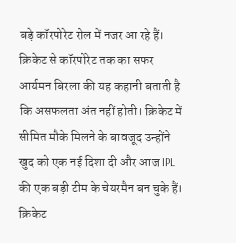बड़े कॉरपोरेट रोल में नजर आ रहे हैं। क्रिकेट से कॉरपोरेट तक का सफर आर्यमन बिरला की यह कहानी बताती है कि असफलता अंत नहीं होती। क्रिकेट में सीमित मौके मिलने के बावजूद उन्होंने खुद को एक नई दिशा दी और आज IPL की एक बड़ी टीम के चेयरमैन बन चुके हैं।
क्रिकेट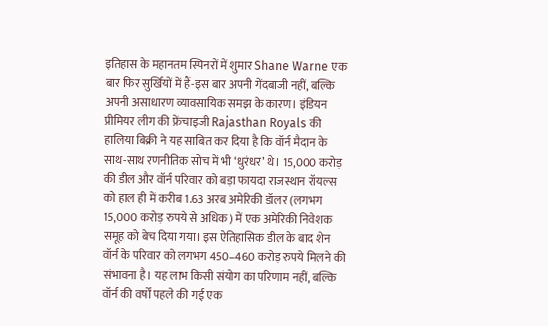इतिहास के महानतम स्पिनरों में शुमार Shane Warne एक बार फिर सुर्खियों में हैं-इस बार अपनी गेंदबाजी नहीं, बल्कि अपनी असाधारण व्यावसायिक समझ के कारण। इंडियन प्रीमियर लीग की फ्रेंचाइजी Rajasthan Royals की हालिया बिक्री ने यह साबित कर दिया है कि वॉर्न मैदान के साथ-साथ रणनीतिक सोच में भी ‘धुरंधर’ थे। 15,000 करोड़ की डील और वॉर्न परिवार को बड़ा फायदा राजस्थान रॉयल्स को हाल ही में करीब 1.63 अरब अमेरिकी डॉलर (लगभग 15,000 करोड़ रुपये से अधिक) में एक अमेरिकी निवेशक समूह को बेच दिया गया। इस ऐतिहासिक डील के बाद शेन वॉर्न के परिवार को लगभग 450–460 करोड़ रुपये मिलने की संभावना है। यह लाभ किसी संयोग का परिणाम नहीं, बल्कि वॉर्न की वर्षों पहले की गई एक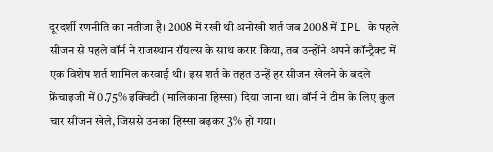दूरदर्शी रणनीति का नतीजा है। 2008 में रखी थी अनोखी शर्त जब 2008 में IPL के पहले सीजन से पहले वॉर्न ने राजस्थान रॉयल्स के साथ करार किया, तब उन्होंने अपने कॉन्ट्रैक्ट में एक विशेष शर्त शामिल करवाई थी। इस शर्त के तहत उन्हें हर सीजन खेलने के बदले फ्रेंचाइजी में 0.75% इक्विटी (मालिकाना हिस्सा) दिया जाना था। वॉर्न ने टीम के लिए कुल चार सीजन खेले, जिससे उनका हिस्सा बढ़कर 3% हो गया।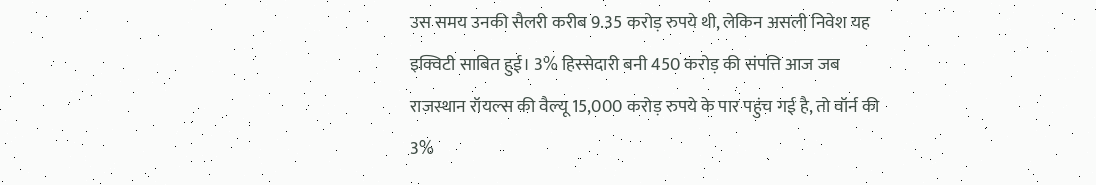उस समय उनकी सैलरी करीब 9.35 करोड़ रुपये थी, लेकिन असली निवेश यह इक्विटी साबित हुई। 3% हिस्सेदारी बनी 450 करोड़ की संपत्ति आज जब राजस्थान रॉयल्स की वैल्यू 15,000 करोड़ रुपये के पार पहुंच गई है, तो वॉर्न की 3%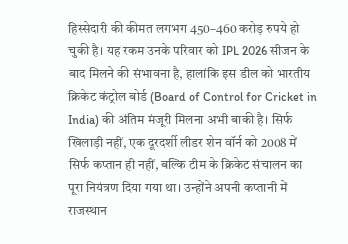हिस्सेदारी की कीमत लगभग 450–460 करोड़ रुपये हो चुकी है। यह रकम उनके परिवार को IPL 2026 सीजन के बाद मिलने की संभावना है, हालांकि इस डील को भारतीय क्रिकेट कंट्रोल बोर्ड (Board of Control for Cricket in India) की अंतिम मंजूरी मिलना अभी बाकी है। सिर्फ खिलाड़ी नहीं, एक दूरदर्शी लीडर शेन वॉर्न को 2008 में सिर्फ कप्तान ही नहीं, बल्कि टीम के क्रिकेट संचालन का पूरा नियंत्रण दिया गया था। उन्होंने अपनी कप्तानी में राजस्थान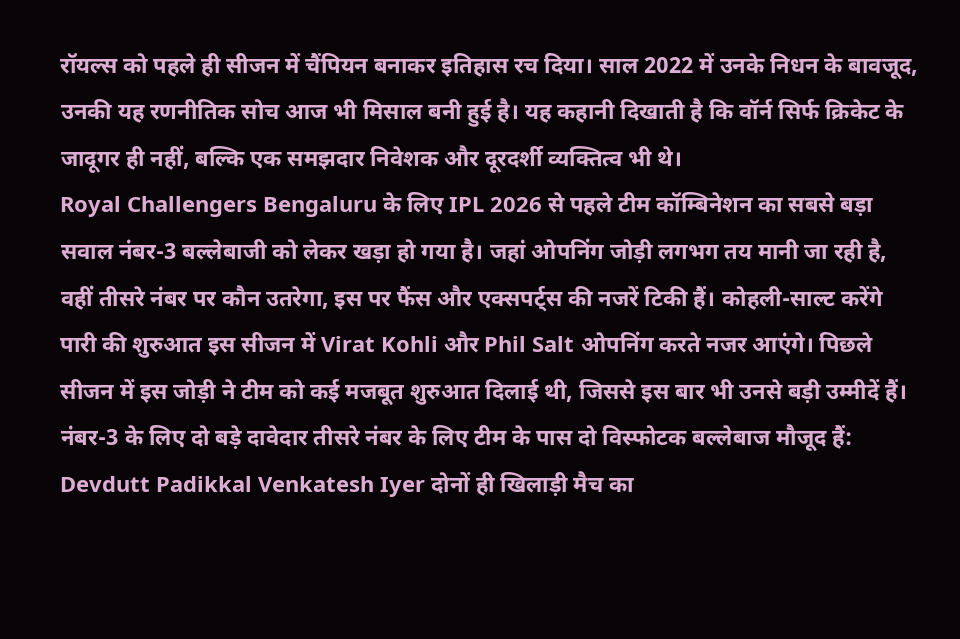रॉयल्स को पहले ही सीजन में चैंपियन बनाकर इतिहास रच दिया। साल 2022 में उनके निधन के बावजूद, उनकी यह रणनीतिक सोच आज भी मिसाल बनी हुई है। यह कहानी दिखाती है कि वॉर्न सिर्फ क्रिकेट के जादूगर ही नहीं, बल्कि एक समझदार निवेशक और दूरदर्शी व्यक्तित्व भी थे।
Royal Challengers Bengaluru के लिए IPL 2026 से पहले टीम कॉम्बिनेशन का सबसे बड़ा सवाल नंबर-3 बल्लेबाजी को लेकर खड़ा हो गया है। जहां ओपनिंग जोड़ी लगभग तय मानी जा रही है, वहीं तीसरे नंबर पर कौन उतरेगा, इस पर फैंस और एक्सपर्ट्स की नजरें टिकी हैं। कोहली-साल्ट करेंगे पारी की शुरुआत इस सीजन में Virat Kohli और Phil Salt ओपनिंग करते नजर आएंगे। पिछले सीजन में इस जोड़ी ने टीम को कई मजबूत शुरुआत दिलाई थी, जिससे इस बार भी उनसे बड़ी उम्मीदें हैं। नंबर-3 के लिए दो बड़े दावेदार तीसरे नंबर के लिए टीम के पास दो विस्फोटक बल्लेबाज मौजूद हैं: Devdutt Padikkal Venkatesh Iyer दोनों ही खिलाड़ी मैच का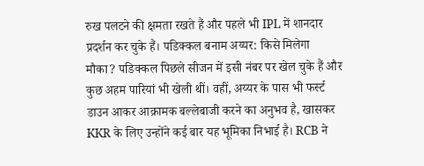रुख पलटने की क्षमता रखते हैं और पहले भी IPL में शानदार प्रदर्शन कर चुके हैं। पडिक्कल बनाम अय्यर: किसे मिलेगा मौका? पडिक्कल पिछले सीजन में इसी नंबर पर खेल चुके हैं और कुछ अहम पारियां भी खेली थीं। वहीं, अय्यर के पास भी फर्स्ट डाउन आकर आक्रामक बल्लेबाजी करने का अनुभव है, खासकर KKR के लिए उन्होंने कई बार यह भूमिका निभाई है। RCB ने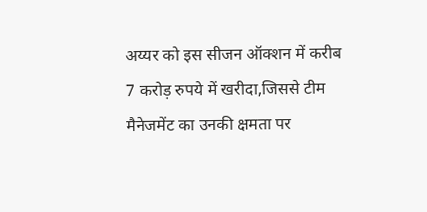अय्यर को इस सीजन ऑक्शन में करीब 7 करोड़ रुपये में खरीदा,जिससे टीम मैनेजमेंट का उनकी क्षमता पर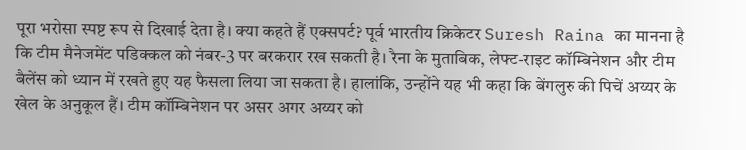पूरा भरोसा स्पष्ट रूप से दिखाई देता है। क्या कहते हैं एक्सपर्ट? पूर्व भारतीय क्रिकेटर Suresh Raina का मानना है कि टीम मैनेजमेंट पडिक्कल को नंबर-3 पर बरकरार रख सकती है। रैना के मुताबिक, लेफ्ट-राइट कॉम्बिनेशन और टीम बैलेंस को ध्यान में रखते हुए यह फैसला लिया जा सकता है। हालांकि, उन्होंने यह भी कहा कि बेंगलुरु की पिचें अय्यर के खेल के अनुकूल हैं। टीम कॉम्बिनेशन पर असर अगर अय्यर को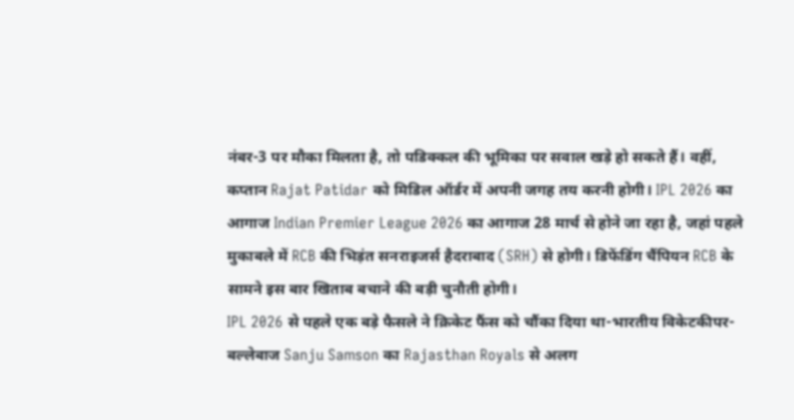नंबर-3 पर मौका मिलता है, तो पडिक्कल की भूमिका पर सवाल खड़े हो सकते हैं। वहीं, कप्तान Rajat Patidar को मिडिल ऑर्डर में अपनी जगह तय करनी होगी। IPL 2026 का आगाज Indian Premier League 2026 का आगाज 28 मार्च से होने जा रहा है, जहां पहले मुकाबले में RCB की भिड़ंत सनराइजर्स हैदराबाद (SRH) से होगी। डिफेंडिंग चैंपियन RCB के सामने इस बार खिताब बचाने की बड़ी चुनौती होगी।
IPL 2026 से पहले एक बड़े फैसले ने क्रिकेट फैंस को चौंका दिया था-भारतीय विकेटकीपर-बल्लेबाज Sanju Samson का Rajasthan Royals से अलग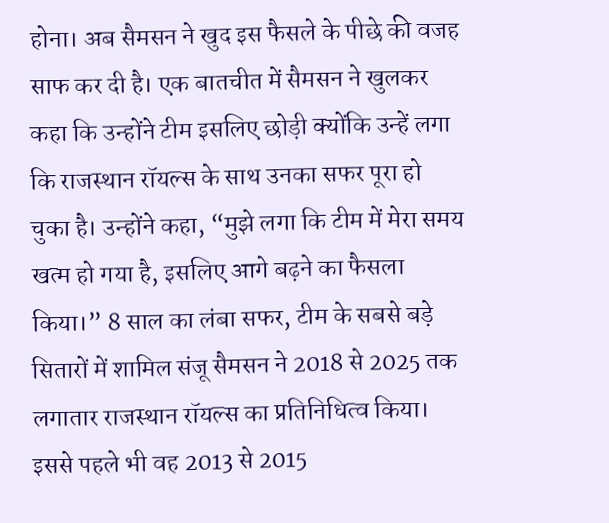होना। अब सैमसन ने खुद इस फैसले के पीछे की वजह साफ कर दी है। एक बातचीत में सैमसन ने खुलकर कहा कि उन्होंने टीम इसलिए छोड़ी क्योंकि उन्हें लगा कि राजस्थान रॉयल्स के साथ उनका सफर पूरा हो चुका है। उन्होंने कहा, “मुझे लगा कि टीम में मेरा समय खत्म हो गया है, इसलिए आगे बढ़ने का फैसला किया।” 8 साल का लंबा सफर, टीम के सबसे बड़े सितारों में शामिल संजू सैमसन ने 2018 से 2025 तक लगातार राजस्थान रॉयल्स का प्रतिनिधित्व किया। इससे पहले भी वह 2013 से 2015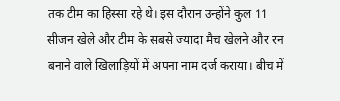तक टीम का हिस्सा रहे थे। इस दौरान उन्होंने कुल 11 सीजन खेले और टीम के सबसे ज्यादा मैच खेलने और रन बनाने वाले खिलाड़ियों में अपना नाम दर्ज कराया। बीच में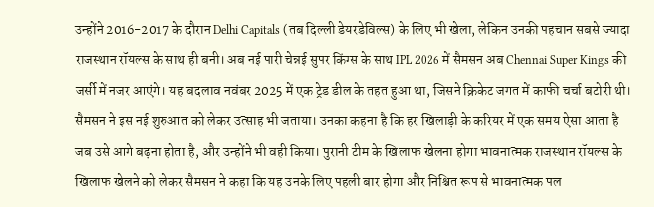उन्होंने 2016-2017 के दौरान Delhi Capitals (तब दिल्ली डेयरडेविल्स) के लिए भी खेला, लेकिन उनकी पहचान सबसे ज्यादा राजस्थान रॉयल्स के साथ ही बनी। अब नई पारी चेन्नई सुपर किंग्स के साथ IPL 2026 में सैमसन अब Chennai Super Kings की जर्सी में नजर आएंगे। यह बदलाव नवंबर 2025 में एक ट्रेड डील के तहत हुआ था, जिसने क्रिकेट जगत में काफी चर्चा बटोरी थी। सैमसन ने इस नई शुरुआत को लेकर उत्साह भी जताया। उनका कहना है कि हर खिलाड़ी के करियर में एक समय ऐसा आता है जब उसे आगे बढ़ना होता है, और उन्होंने भी वही किया। पुरानी टीम के खिलाफ खेलना होगा भावनात्मक राजस्थान रॉयल्स के खिलाफ खेलने को लेकर सैमसन ने कहा कि यह उनके लिए पहली बार होगा और निश्चित रूप से भावनात्मक पल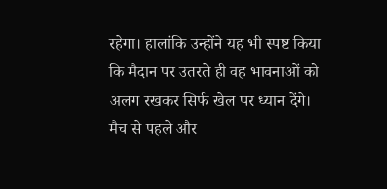रहेगा। हालांकि उन्होंने यह भी स्पष्ट किया कि मैदान पर उतरते ही वह भावनाओं को अलग रखकर सिर्फ खेल पर ध्यान देंगे। मैच से पहले और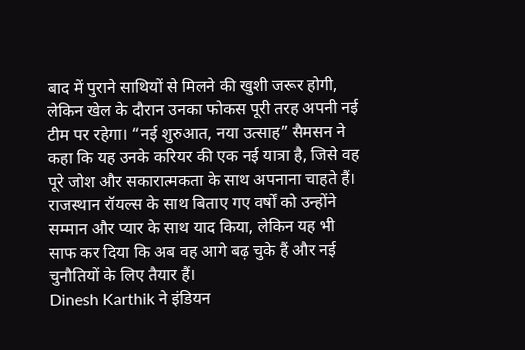बाद में पुराने साथियों से मिलने की खुशी जरूर होगी, लेकिन खेल के दौरान उनका फोकस पूरी तरह अपनी नई टीम पर रहेगा। “नई शुरुआत, नया उत्साह” सैमसन ने कहा कि यह उनके करियर की एक नई यात्रा है, जिसे वह पूरे जोश और सकारात्मकता के साथ अपनाना चाहते हैं। राजस्थान रॉयल्स के साथ बिताए गए वर्षों को उन्होंने सम्मान और प्यार के साथ याद किया, लेकिन यह भी साफ कर दिया कि अब वह आगे बढ़ चुके हैं और नई चुनौतियों के लिए तैयार हैं।
Dinesh Karthik ने इंडियन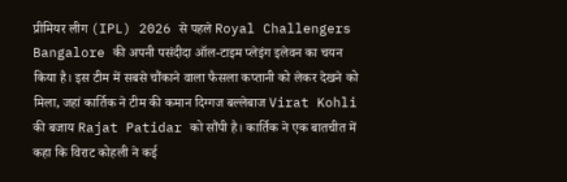प्रीमियर लीग (IPL) 2026 से पहले Royal Challengers Bangalore की अपनी पसंदीदा ऑल-टाइम प्लेइंग इलेवन का चयन किया है। इस टीम में सबसे चौंकाने वाला फैसला कप्तानी को लेकर देखने को मिला, जहां कार्तिक ने टीम की कमान दिग्गज बल्लेबाज Virat Kohli की बजाय Rajat Patidar को सौंपी है। कार्तिक ने एक बातचीत में कहा कि विराट कोहली ने कई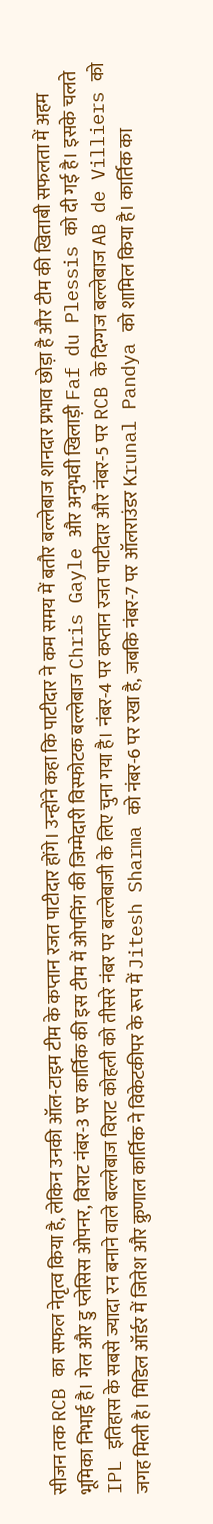सीजन तक RCB का सफल नेतृत्व किया है, लेकिन उनकी ऑल-टाइम टीम के कप्तान रजत पाटीदार होंगे। उन्होंने कहा कि पाटीदार ने कम समय में बतौर बल्लेबाज शानदार प्रभाव छोड़ा है और टीम की खिताबी सफलता में अहम भूमिका निभाई है। गेल और डु प्लेसिस ओपनर, विराट नंबर-3 पर कार्तिक की इस टीम में ओपनिंग की जिम्मेदारी विस्फोटक बल्लेबाज Chris Gayle और अनुभवी खिलाड़ी Faf du Plessis को दी गई है। इसके चलते IPL इतिहास के सबसे ज्यादा रन बनाने वाले बल्लेबाज विराट कोहली को तीसरे नंबर पर बल्लेबाजी के लिए चुना गया है। नंबर-4 पर कप्तान रजत पाटीदार और नंबर-5 पर RCB के दिग्गज बल्लेबाज AB de Villiers को जगह मिली है। मिडिल ऑर्डर में जितेश और क्रुणाल कार्तिक ने विकेटकीपर के रूप में Jitesh Sharma को नंबर-6 पर रखा है, जबकि नंबर-7 पर ऑलराउंडर Krunal Pandya को शामिल किया है। कार्तिक का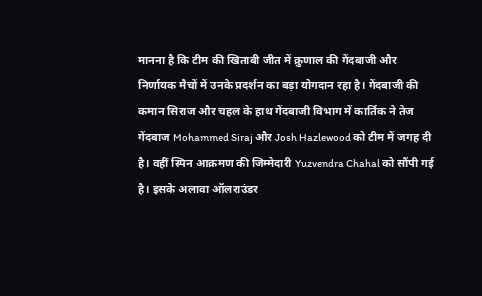मानना है कि टीम की खिताबी जीत में क्रुणाल की गेंदबाजी और निर्णायक मैचों में उनके प्रदर्शन का बड़ा योगदान रहा है। गेंदबाजी की कमान सिराज और चहल के हाथ गेंदबाजी विभाग में कार्तिक ने तेज गेंदबाज Mohammed Siraj और Josh Hazlewood को टीम में जगह दी है। वहीं स्पिन आक्रमण की जिम्मेदारी Yuzvendra Chahal को सौंपी गई है। इसके अलावा ऑलराउंडर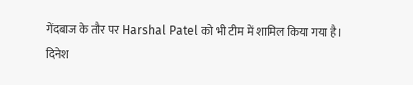गेंदबाज के तौर पर Harshal Patel को भी टीम में शामिल किया गया है। दिनेश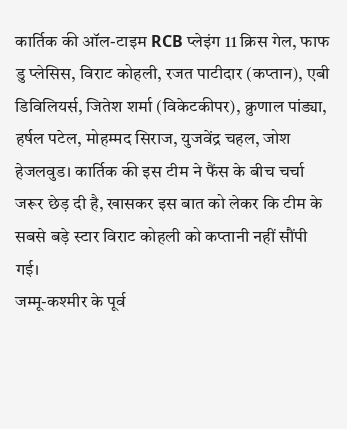कार्तिक की ऑल-टाइम RCB प्लेइंग 11 क्रिस गेल, फाफ डु प्लेसिस, विराट कोहली, रजत पाटीदार (कप्तान), एबी डिविलियर्स, जितेश शर्मा (विकेटकीपर), क्रुणाल पांड्या, हर्षल पटेल, मोहम्मद सिराज, युजवेंद्र चहल, जोश हेजलवुड। कार्तिक की इस टीम ने फैंस के बीच चर्चा जरूर छेड़ दी है, खासकर इस बात को लेकर कि टीम के सबसे बड़े स्टार विराट कोहली को कप्तानी नहीं सौंपी गई।
जम्मू-कश्मीर के पूर्व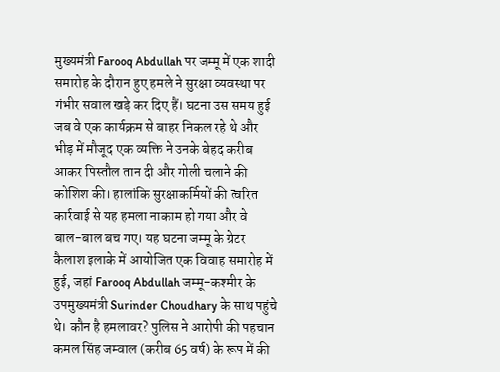मुख्यमंत्री Farooq Abdullah पर जम्मू में एक शादी समारोह के दौरान हुए हमले ने सुरक्षा व्यवस्था पर गंभीर सवाल खड़े कर दिए हैं। घटना उस समय हुई जब वे एक कार्यक्रम से बाहर निकल रहे थे और भीड़ में मौजूद एक व्यक्ति ने उनके बेहद करीब आकर पिस्तौल तान दी और गोली चलाने की कोशिश की। हालांकि सुरक्षाकर्मियों की त्वरित कार्रवाई से यह हमला नाकाम हो गया और वे बाल-बाल बच गए। यह घटना जम्मू के ग्रेटर कैलाश इलाके में आयोजित एक विवाह समारोह में हुई, जहां Farooq Abdullah जम्मू-कश्मीर के उपमुख्यमंत्री Surinder Choudhary के साथ पहुंचे थे। कौन है हमलावर? पुलिस ने आरोपी की पहचान कमल सिंह जम्वाल (करीब 65 वर्ष) के रूप में की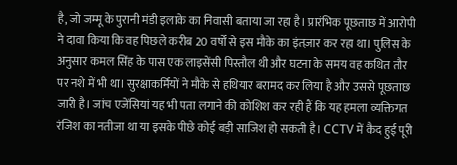है, जो जम्मू के पुरानी मंडी इलाके का निवासी बताया जा रहा है। प्रारंभिक पूछताछ में आरोपी ने दावा किया कि वह पिछले करीब 20 वर्षों से इस मौके का इंतज़ार कर रहा था। पुलिस के अनुसार कमल सिंह के पास एक लाइसेंसी पिस्तौल थी और घटना के समय वह कथित तौर पर नशे में भी था। सुरक्षाकर्मियों ने मौके से हथियार बरामद कर लिया है और उससे पूछताछ जारी है। जांच एजेंसियां यह भी पता लगाने की कोशिश कर रही हैं कि यह हमला व्यक्तिगत रंजिश का नतीजा था या इसके पीछे कोई बड़ी साजिश हो सकती है। CCTV में कैद हुई पूरी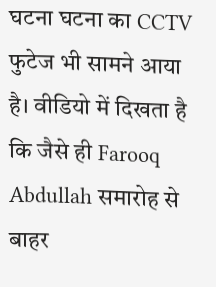घटना घटना का CCTV फुटेज भी सामने आया है। वीडियो में दिखता है कि जैसे ही Farooq Abdullah समारोह से बाहर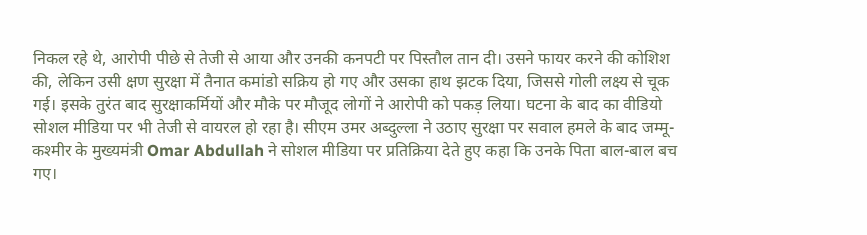निकल रहे थे, आरोपी पीछे से तेजी से आया और उनकी कनपटी पर पिस्तौल तान दी। उसने फायर करने की कोशिश की, लेकिन उसी क्षण सुरक्षा में तैनात कमांडो सक्रिय हो गए और उसका हाथ झटक दिया, जिससे गोली लक्ष्य से चूक गई। इसके तुरंत बाद सुरक्षाकर्मियों और मौके पर मौजूद लोगों ने आरोपी को पकड़ लिया। घटना के बाद का वीडियो सोशल मीडिया पर भी तेजी से वायरल हो रहा है। सीएम उमर अब्दुल्ला ने उठाए सुरक्षा पर सवाल हमले के बाद जम्मू-कश्मीर के मुख्यमंत्री Omar Abdullah ने सोशल मीडिया पर प्रतिक्रिया देते हुए कहा कि उनके पिता बाल-बाल बच गए।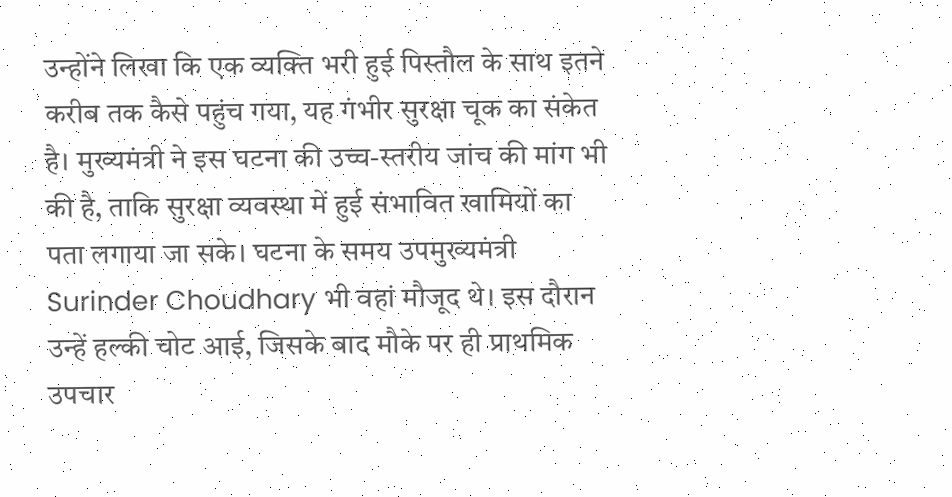उन्होंने लिखा कि एक व्यक्ति भरी हुई पिस्तौल के साथ इतने करीब तक कैसे पहुंच गया, यह गंभीर सुरक्षा चूक का संकेत है। मुख्यमंत्री ने इस घटना की उच्च-स्तरीय जांच की मांग भी की है, ताकि सुरक्षा व्यवस्था में हुई संभावित खामियों का पता लगाया जा सके। घटना के समय उपमुख्यमंत्री Surinder Choudhary भी वहां मौजूद थे। इस दौरान उन्हें हल्की चोट आई, जिसके बाद मौके पर ही प्राथमिक उपचार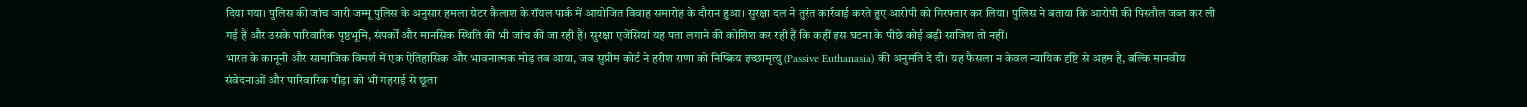दिया गया। पुलिस की जांच जारी जम्मू पुलिस के अनुसार हमला ग्रेटर कैलाश के रॉयल पार्क में आयोजित विवाह समारोह के दौरान हुआ। सुरक्षा दल ने तुरंत कार्रवाई करते हुए आरोपी को गिरफ्तार कर लिया। पुलिस ने बताया कि आरोपी की पिस्तौल जब्त कर ली गई है और उसके पारिवारिक पृष्ठभूमि, संपर्कों और मानसिक स्थिति की भी जांच की जा रही है। सुरक्षा एजेंसियां यह पता लगाने की कोशिश कर रही हैं कि कहीं इस घटना के पीछे कोई बड़ी साजिश तो नहीं।
भारत के कानूनी और सामाजिक विमर्श में एक ऐतिहासिक और भावनात्मक मोड़ तब आया, जब सुप्रीम कोर्ट ने हरीश राणा को निष्क्रिय इच्छामृत्यु (Passive Euthanasia) की अनुमति दे दी। यह फैसला न केवल न्यायिक दृष्टि से अहम है, बल्कि मानवीय संवेदनाओं और पारिवारिक पीड़ा को भी गहराई से छूता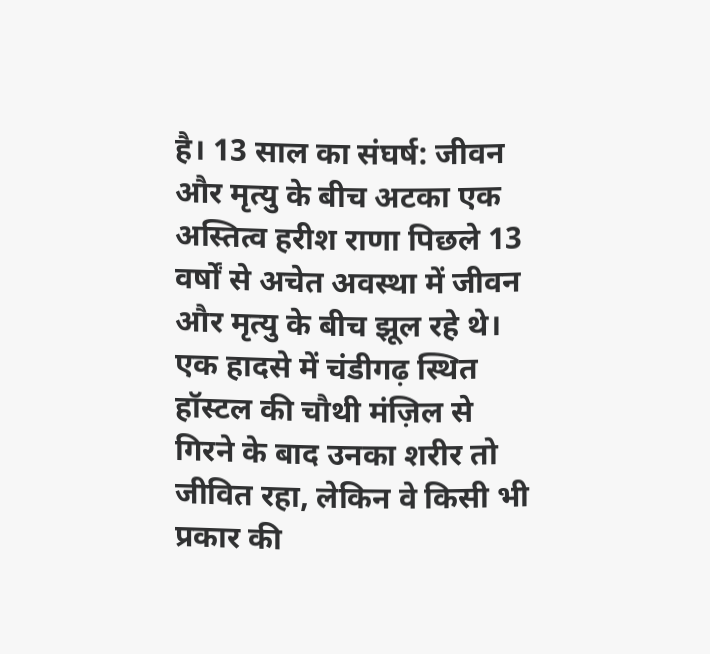है। 13 साल का संघर्ष: जीवन और मृत्यु के बीच अटका एक अस्तित्व हरीश राणा पिछले 13 वर्षों से अचेत अवस्था में जीवन और मृत्यु के बीच झूल रहे थे। एक हादसे में चंडीगढ़ स्थित हॉस्टल की चौथी मंज़िल से गिरने के बाद उनका शरीर तो जीवित रहा, लेकिन वे किसी भी प्रकार की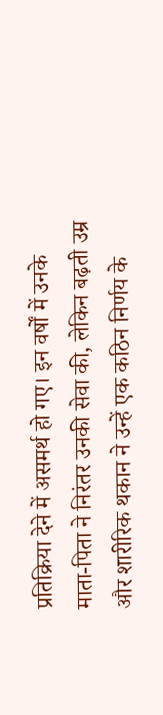प्रतिक्रिया देने में असमर्थ हो गए। इन वर्षों में उनके माता-पिता ने निरंतर उनकी सेवा की, लेकिन बढ़ती उम्र और शारीरिक थकान ने उन्हें एक कठिन निर्णय के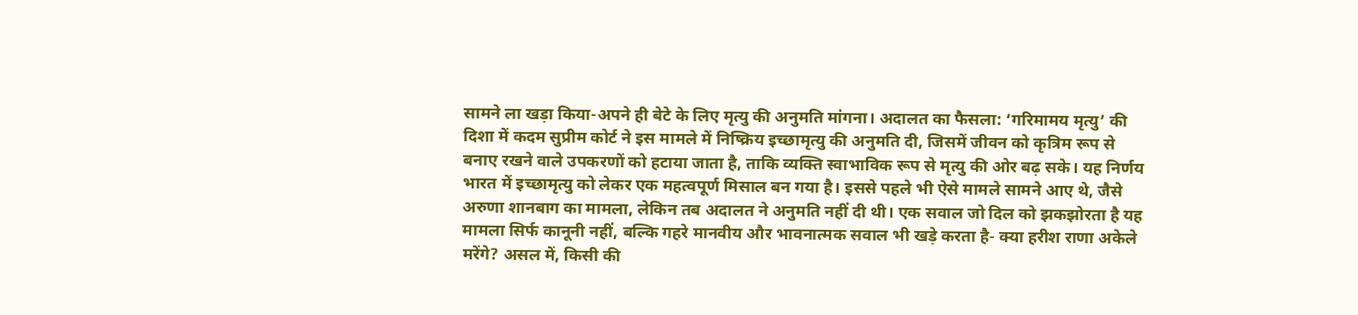सामने ला खड़ा किया-अपने ही बेटे के लिए मृत्यु की अनुमति मांगना। अदालत का फैसला: ‘गरिमामय मृत्यु’ की दिशा में कदम सुप्रीम कोर्ट ने इस मामले में निष्क्रिय इच्छामृत्यु की अनुमति दी, जिसमें जीवन को कृत्रिम रूप से बनाए रखने वाले उपकरणों को हटाया जाता है, ताकि व्यक्ति स्वाभाविक रूप से मृत्यु की ओर बढ़ सके। यह निर्णय भारत में इच्छामृत्यु को लेकर एक महत्वपूर्ण मिसाल बन गया है। इससे पहले भी ऐसे मामले सामने आए थे, जैसे अरुणा शानबाग का मामला, लेकिन तब अदालत ने अनुमति नहीं दी थी। एक सवाल जो दिल को झकझोरता है यह मामला सिर्फ कानूनी नहीं, बल्कि गहरे मानवीय और भावनात्मक सवाल भी खड़े करता है- क्या हरीश राणा अकेले मरेंगे? असल में, किसी की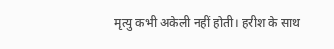मृत्यु कभी अकेली नहीं होती। हरीश के साथ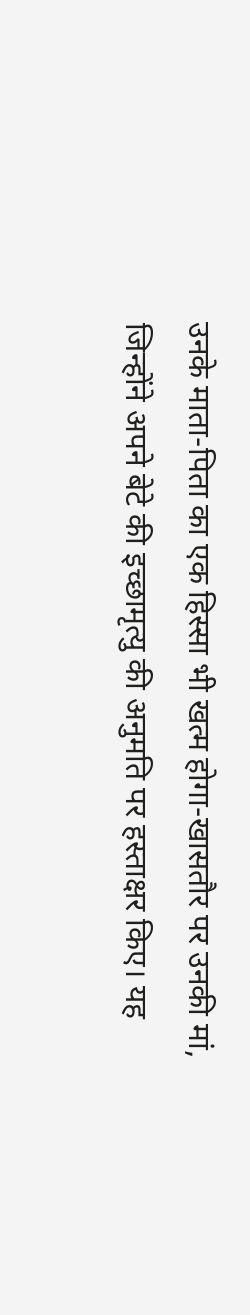उनके माता-पिता का एक हिस्सा भी खत्म होगा-खासतौर पर उनकी मां, जिन्होंने अपने बेटे की इच्छामृत्यु की अनुमति पर हस्ताक्षर किए। यह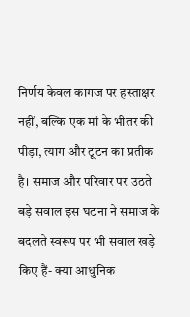निर्णय केवल कागज पर हस्ताक्षर नहीं, बल्कि एक मां के भीतर की पीड़ा, त्याग और टूटन का प्रतीक है। समाज और परिवार पर उठते बड़े सवाल इस घटना ने समाज के बदलते स्वरूप पर भी सवाल खड़े किए हैं- क्या आधुनिक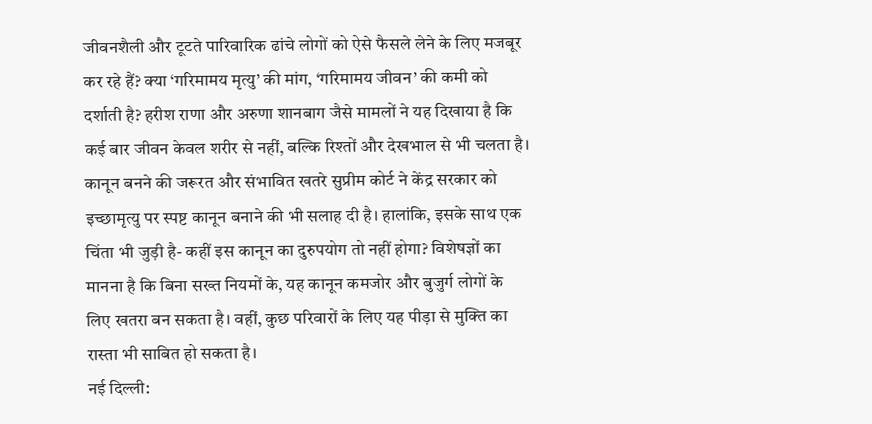जीवनशैली और टूटते पारिवारिक ढांचे लोगों को ऐसे फैसले लेने के लिए मजबूर कर रहे हैं? क्या ‘गरिमामय मृत्यु’ की मांग, ‘गरिमामय जीवन’ की कमी को दर्शाती है? हरीश राणा और अरुणा शानबाग जैसे मामलों ने यह दिखाया है कि कई बार जीवन केवल शरीर से नहीं, बल्कि रिश्तों और देखभाल से भी चलता है। कानून बनने की जरूरत और संभावित खतरे सुप्रीम कोर्ट ने केंद्र सरकार को इच्छामृत्यु पर स्पष्ट कानून बनाने की भी सलाह दी है। हालांकि, इसके साथ एक चिंता भी जुड़ी है- कहीं इस कानून का दुरुपयोग तो नहीं होगा? विशेषज्ञों का मानना है कि बिना सख्त नियमों के, यह कानून कमजोर और बुजुर्ग लोगों के लिए खतरा बन सकता है। वहीं, कुछ परिवारों के लिए यह पीड़ा से मुक्ति का रास्ता भी साबित हो सकता है।
नई दिल्ली: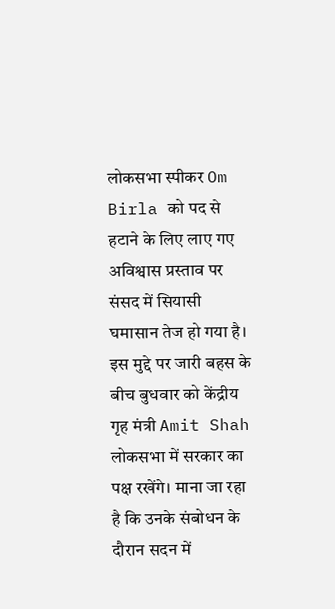लोकसभा स्पीकर Om Birla को पद से हटाने के लिए लाए गए अविश्वास प्रस्ताव पर संसद में सियासी घमासान तेज हो गया है। इस मुद्दे पर जारी बहस के बीच बुधवार को केंद्रीय गृह मंत्री Amit Shah लोकसभा में सरकार का पक्ष रखेंगे। माना जा रहा है कि उनके संबोधन के दौरान सदन में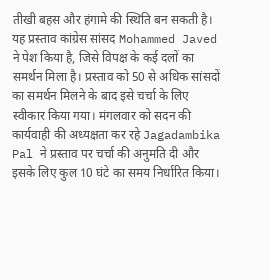तीखी बहस और हंगामे की स्थिति बन सकती है। यह प्रस्ताव कांग्रेस सांसद Mohammed Javed ने पेश किया है, जिसे विपक्ष के कई दलों का समर्थन मिला है। प्रस्ताव को 50 से अधिक सांसदों का समर्थन मिलने के बाद इसे चर्चा के लिए स्वीकार किया गया। मंगलवार को सदन की कार्यवाही की अध्यक्षता कर रहे Jagadambika Pal ने प्रस्ताव पर चर्चा की अनुमति दी और इसके लिए कुल 10 घंटे का समय निर्धारित किया।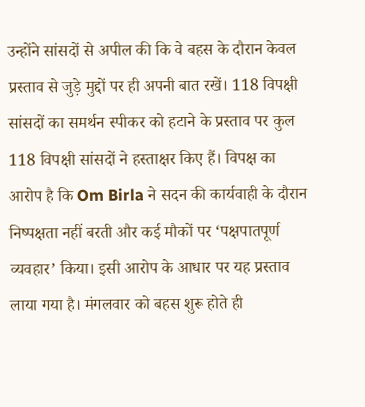उन्होंने सांसदों से अपील की कि वे बहस के दौरान केवल प्रस्ताव से जुड़े मुद्दों पर ही अपनी बात रखें। 118 विपक्षी सांसदों का समर्थन स्पीकर को हटाने के प्रस्ताव पर कुल 118 विपक्षी सांसदों ने हस्ताक्षर किए हैं। विपक्ष का आरोप है कि Om Birla ने सदन की कार्यवाही के दौरान निष्पक्षता नहीं बरती और कई मौकों पर ‘पक्षपातपूर्ण व्यवहार’ किया। इसी आरोप के आधार पर यह प्रस्ताव लाया गया है। मंगलवार को बहस शुरू होते ही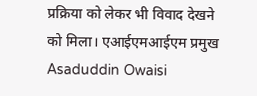प्रक्रिया को लेकर भी विवाद देखने को मिला। एआईएमआईएम प्रमुख Asaduddin Owaisi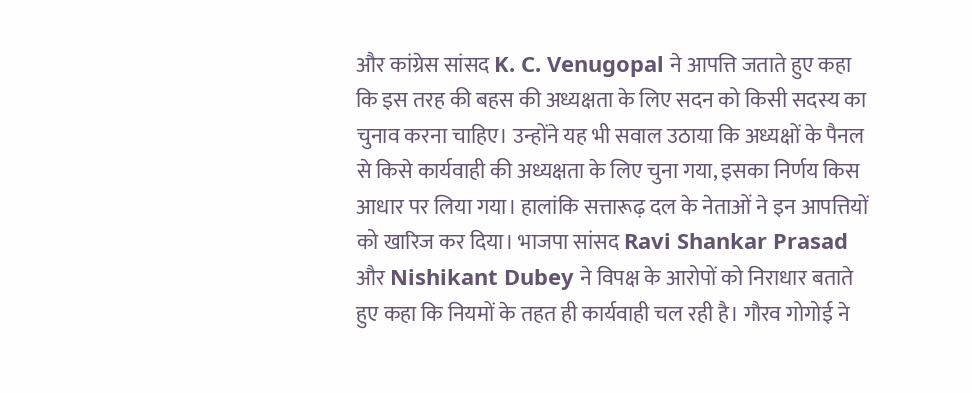और कांग्रेस सांसद K. C. Venugopal ने आपत्ति जताते हुए कहा कि इस तरह की बहस की अध्यक्षता के लिए सदन को किसी सदस्य का चुनाव करना चाहिए। उन्होंने यह भी सवाल उठाया कि अध्यक्षों के पैनल से किसे कार्यवाही की अध्यक्षता के लिए चुना गया, इसका निर्णय किस आधार पर लिया गया। हालांकि सत्तारूढ़ दल के नेताओं ने इन आपत्तियों को खारिज कर दिया। भाजपा सांसद Ravi Shankar Prasad और Nishikant Dubey ने विपक्ष के आरोपों को निराधार बताते हुए कहा कि नियमों के तहत ही कार्यवाही चल रही है। गौरव गोगोई ने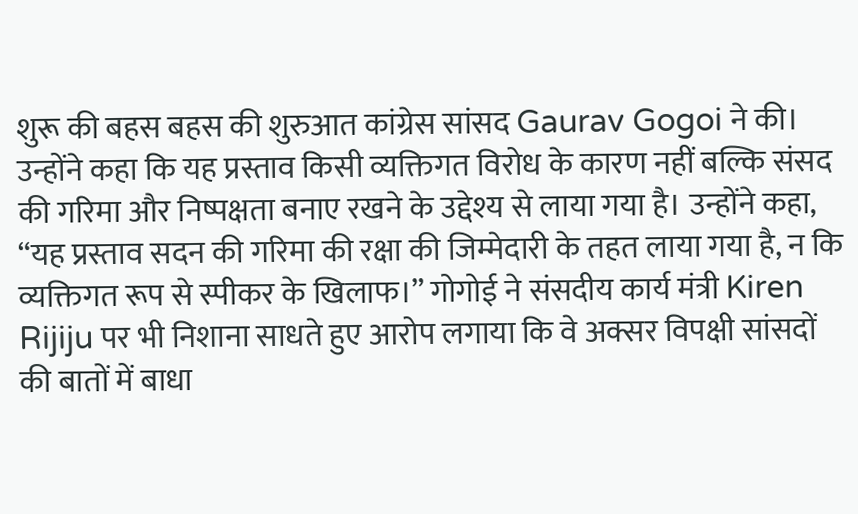शुरू की बहस बहस की शुरुआत कांग्रेस सांसद Gaurav Gogoi ने की। उन्होंने कहा कि यह प्रस्ताव किसी व्यक्तिगत विरोध के कारण नहीं बल्कि संसद की गरिमा और निष्पक्षता बनाए रखने के उद्देश्य से लाया गया है। उन्होंने कहा, “यह प्रस्ताव सदन की गरिमा की रक्षा की जिम्मेदारी के तहत लाया गया है, न कि व्यक्तिगत रूप से स्पीकर के खिलाफ।” गोगोई ने संसदीय कार्य मंत्री Kiren Rijiju पर भी निशाना साधते हुए आरोप लगाया कि वे अक्सर विपक्षी सांसदों की बातों में बाधा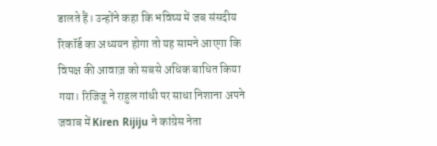डालते हैं। उन्होंने कहा कि भविष्य में जब संसदीय रिकॉर्ड का अध्ययन होगा तो यह सामने आएगा कि विपक्ष की आवाज़ को सबसे अधिक बाधित किया गया। रिजिजू ने राहुल गांधी पर साधा निशाना अपने जवाब में Kiren Rijiju ने कांग्रेस नेता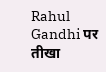Rahul Gandhi पर तीखा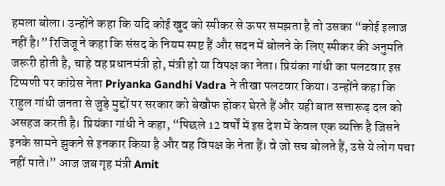हमला बोला। उन्होंने कहा कि यदि कोई खुद को स्पीकर से ऊपर समझता है तो उसका “कोई इलाज नहीं है।” रिजिजू ने कहा कि संसद के नियम स्पष्ट हैं और सदन में बोलने के लिए स्पीकर की अनुमति जरूरी होती है, चाहे वह प्रधानमंत्री हो, मंत्री हो या विपक्ष का नेता। प्रियंका गांधी का पलटवार इस टिप्पणी पर कांग्रेस नेता Priyanka Gandhi Vadra ने तीखा पलटवार किया। उन्होंने कहा कि राहुल गांधी जनता से जुड़े मुद्दों पर सरकार को बेखौफ होकर घेरते हैं और यही बात सत्तारूढ़ दल को असहज करती है। प्रियंका गांधी ने कहा, “पिछले 12 वर्षों में इस देश में केवल एक व्यक्ति है जिसने इनके सामने झुकने से इनकार किया है और वह विपक्ष के नेता हैं। वे जो सच बोलते हैं, उसे ये लोग पचा नहीं पाते।” आज जब गृह मंत्री Amit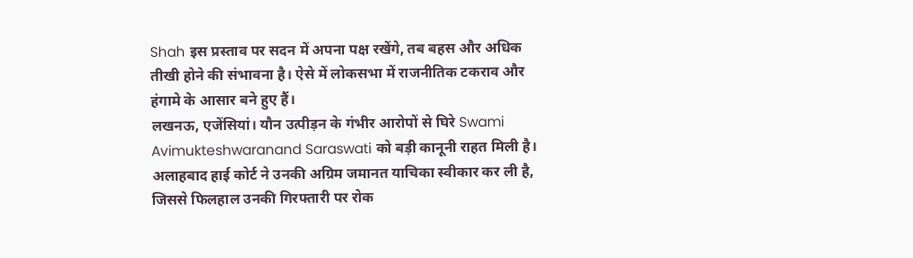Shah इस प्रस्ताव पर सदन में अपना पक्ष रखेंगे, तब बहस और अधिक तीखी होने की संभावना है। ऐसे में लोकसभा में राजनीतिक टकराव और हंगामे के आसार बने हुए हैं।
लखनऊ, एजेंसियां। यौन उत्पीड़न के गंभीर आरोपों से घिरे Swami Avimukteshwaranand Saraswati को बड़ी कानूनी राहत मिली है। अलाहबाद हाई कोर्ट ने उनकी अग्रिम जमानत याचिका स्वीकार कर ली है, जिससे फिलहाल उनकी गिरफ्तारी पर रोक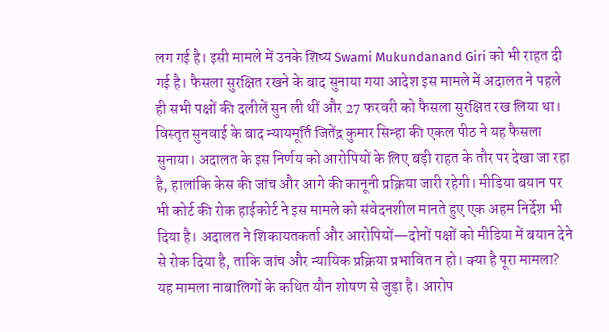लग गई है। इसी मामले में उनके शिष्य Swami Mukundanand Giri को भी राहत दी गई है। फैसला सुरक्षित रखने के बाद सुनाया गया आदेश इस मामले में अदालत ने पहले ही सभी पक्षों की दलीलें सुन ली थीं और 27 फरवरी को फैसला सुरक्षित रख लिया था। विस्तृत सुनवाई के बाद न्यायमूर्ति जितेंद्र कुमार सिन्हा की एकल पीठ ने यह फैसला सुनाया। अदालत के इस निर्णय को आरोपियों के लिए बड़ी राहत के तौर पर देखा जा रहा है, हालांकि केस की जांच और आगे की कानूनी प्रक्रिया जारी रहेगी। मीडिया बयान पर भी कोर्ट की रोक हाईकोर्ट ने इस मामले को संवेदनशील मानते हुए एक अहम निर्देश भी दिया है। अदालत ने शिकायतकर्ता और आरोपियों—दोनों पक्षों को मीडिया में बयान देने से रोक दिया है, ताकि जांच और न्यायिक प्रक्रिया प्रभावित न हो। क्या है पूरा मामला? यह मामला नाबालिगों के कथित यौन शोषण से जुड़ा है। आरोप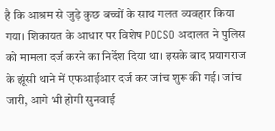है कि आश्रम से जुड़े कुछ बच्चों के साथ गलत व्यवहार किया गया। शिकायत के आधार पर विशेष POCSO अदालत ने पुलिस को मामला दर्ज करने का निर्देश दिया था। इसके बाद प्रयागराज के झूंसी थाने में एफआईआर दर्ज कर जांच शुरू की गई। जांच जारी, आगे भी होगी सुनवाई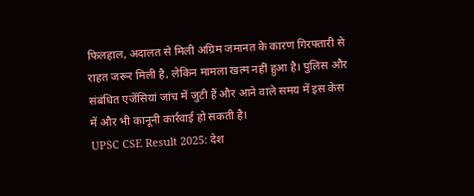फिलहाल, अदालत से मिली अग्रिम जमानत के कारण गिरफ्तारी से राहत जरूर मिली है, लेकिन मामला खत्म नहीं हुआ है। पुलिस और संबंधित एजेंसियां जांच में जुटी हैं और आने वाले समय में इस केस में और भी कानूनी कार्रवाई हो सकती है।
UPSC CSE Result 2025: देश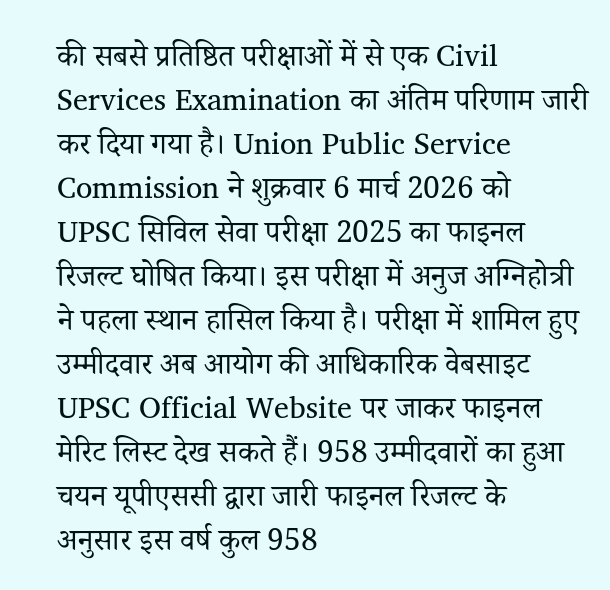की सबसे प्रतिष्ठित परीक्षाओं में से एक Civil Services Examination का अंतिम परिणाम जारी कर दिया गया है। Union Public Service Commission ने शुक्रवार 6 मार्च 2026 को UPSC सिविल सेवा परीक्षा 2025 का फाइनल रिजल्ट घोषित किया। इस परीक्षा में अनुज अग्निहोत्री ने पहला स्थान हासिल किया है। परीक्षा में शामिल हुए उम्मीदवार अब आयोग की आधिकारिक वेबसाइट UPSC Official Website पर जाकर फाइनल मेरिट लिस्ट देख सकते हैं। 958 उम्मीदवारों का हुआ चयन यूपीएससी द्वारा जारी फाइनल रिजल्ट के अनुसार इस वर्ष कुल 958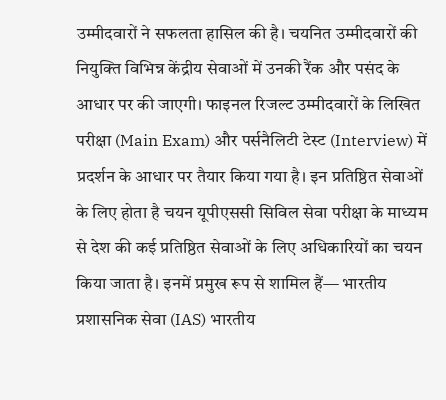उम्मीदवारों ने सफलता हासिल की है। चयनित उम्मीदवारों की नियुक्ति विभिन्न केंद्रीय सेवाओं में उनकी रैंक और पसंद के आधार पर की जाएगी। फाइनल रिजल्ट उम्मीदवारों के लिखित परीक्षा (Main Exam) और पर्सनैलिटी टेस्ट (Interview) में प्रदर्शन के आधार पर तैयार किया गया है। इन प्रतिष्ठित सेवाओं के लिए होता है चयन यूपीएससी सिविल सेवा परीक्षा के माध्यम से देश की कई प्रतिष्ठित सेवाओं के लिए अधिकारियों का चयन किया जाता है। इनमें प्रमुख रूप से शामिल हैं— भारतीय प्रशासनिक सेवा (IAS) भारतीय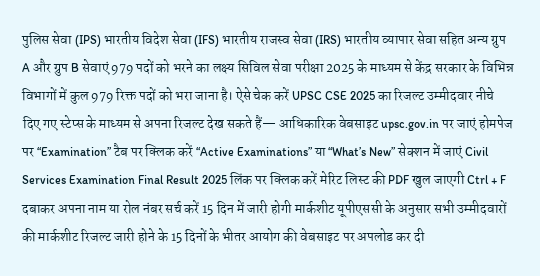पुलिस सेवा (IPS) भारतीय विदेश सेवा (IFS) भारतीय राजस्व सेवा (IRS) भारतीय व्यापार सेवा सहित अन्य ग्रुप A और ग्रुप B सेवाएं 979 पदों को भरने का लक्ष्य सिविल सेवा परीक्षा 2025 के माध्यम से केंद्र सरकार के विभिन्न विभागों में कुल 979 रिक्त पदों को भरा जाना है। ऐसे चेक करें UPSC CSE 2025 का रिजल्ट उम्मीदवार नीचे दिए गए स्टेप्स के माध्यम से अपना रिजल्ट देख सकते हैं— आधिकारिक वेबसाइट upsc.gov.in पर जाएं होमपेज पर “Examination” टैब पर क्लिक करें “Active Examinations” या “What’s New” सेक्शन में जाएं Civil Services Examination Final Result 2025 लिंक पर क्लिक करें मेरिट लिस्ट की PDF खुल जाएगी Ctrl + F दबाकर अपना नाम या रोल नंबर सर्च करें 15 दिन में जारी होगी मार्कशीट यूपीएससी के अनुसार सभी उम्मीदवारों की मार्कशीट रिजल्ट जारी होने के 15 दिनों के भीतर आयोग की वेबसाइट पर अपलोड कर दी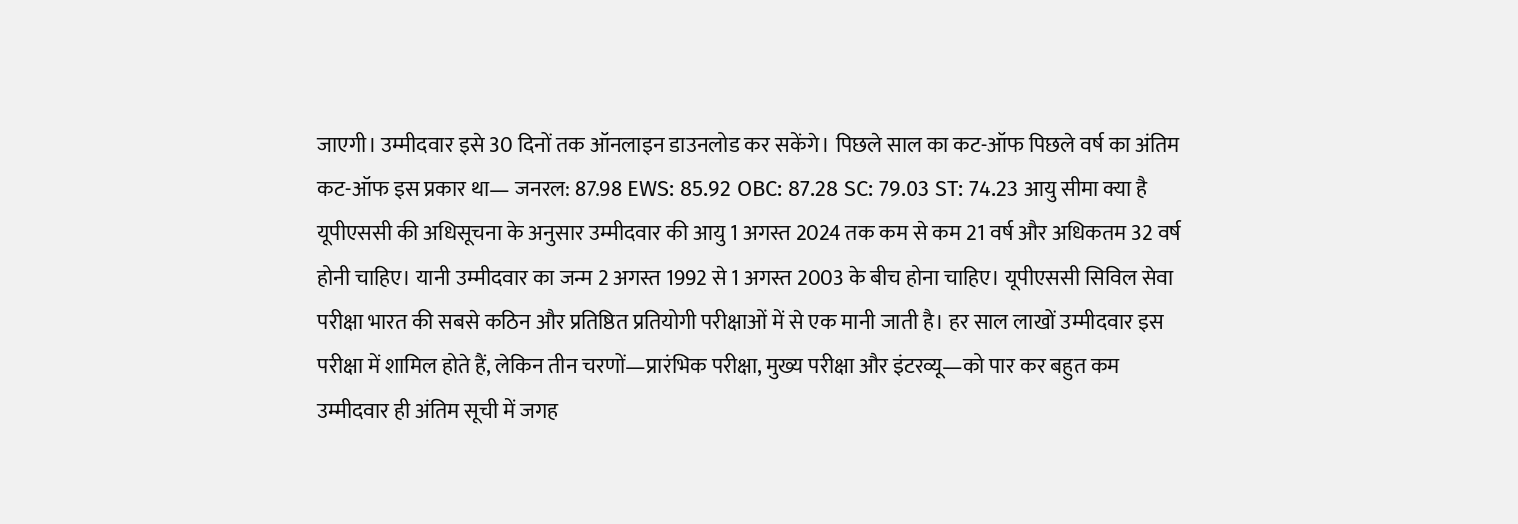जाएगी। उम्मीदवार इसे 30 दिनों तक ऑनलाइन डाउनलोड कर सकेंगे। पिछले साल का कट-ऑफ पिछले वर्ष का अंतिम कट-ऑफ इस प्रकार था— जनरल: 87.98 EWS: 85.92 OBC: 87.28 SC: 79.03 ST: 74.23 आयु सीमा क्या है यूपीएससी की अधिसूचना के अनुसार उम्मीदवार की आयु 1 अगस्त 2024 तक कम से कम 21 वर्ष और अधिकतम 32 वर्ष होनी चाहिए। यानी उम्मीदवार का जन्म 2 अगस्त 1992 से 1 अगस्त 2003 के बीच होना चाहिए। यूपीएससी सिविल सेवा परीक्षा भारत की सबसे कठिन और प्रतिष्ठित प्रतियोगी परीक्षाओं में से एक मानी जाती है। हर साल लाखों उम्मीदवार इस परीक्षा में शामिल होते हैं, लेकिन तीन चरणों—प्रारंभिक परीक्षा, मुख्य परीक्षा और इंटरव्यू—को पार कर बहुत कम उम्मीदवार ही अंतिम सूची में जगह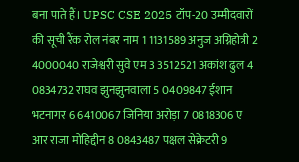बना पाते हैं। UPSC CSE 2025 टॉप-20 उम्मीदवारों की सूची रैंक रोल नंबर नाम 1 1131589 अनुज अग्निहोत्री 2 4000040 राजेश्वरी सुवे एम 3 3512521 अकांश ढुल 4 0834732 राघव झुनझुनवाला 5 0409847 ईशान भटनागर 6 6410067 जिनिया अरोड़ा 7 0818306 ए आर राजा मोहिद्दीन 8 0843487 पक्षल सेक्रेटरी 9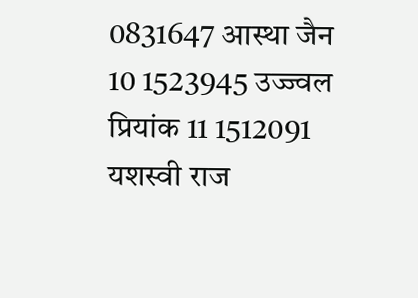0831647 आस्था जैन 10 1523945 उज्ज्वल प्रियांक 11 1512091 यशस्वी राज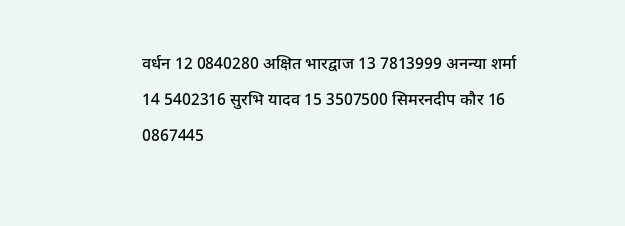वर्धन 12 0840280 अक्षित भारद्वाज 13 7813999 अनन्या शर्मा 14 5402316 सुरभि यादव 15 3507500 सिमरनदीप कौर 16 0867445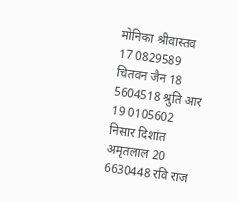मोनिका श्रीवास्तव 17 0829589 चितवन जैन 18 5604518 श्रुति आर 19 0105602 निसार दिशांत अमृतलाल 20 6630448 रवि राज